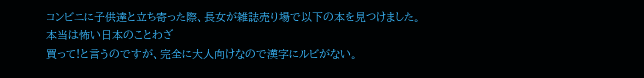コンビニに子供達と立ち寄った際、長女が雑誌売り場で以下の本を見つけました。
本当は怖い日本のことわざ
買って!と言うのですが、完全に大人向けなので漢字にルビがない。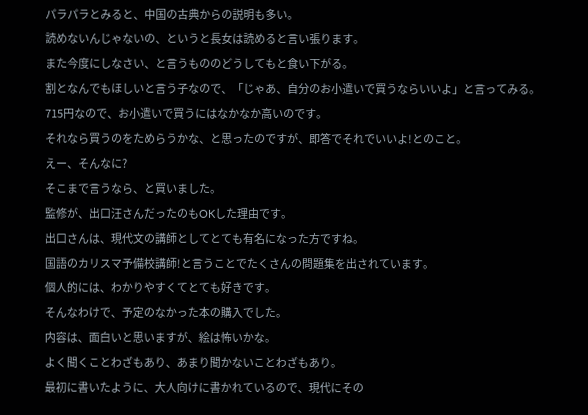パラパラとみると、中国の古典からの説明も多い。
読めないんじゃないの、というと長女は読めると言い張ります。
また今度にしなさい、と言うもののどうしてもと食い下がる。
割となんでもほしいと言う子なので、「じゃあ、自分のお小遣いで買うならいいよ」と言ってみる。
715円なので、お小遣いで買うにはなかなか高いのです。
それなら買うのをためらうかな、と思ったのですが、即答でそれでいいよ!とのこと。
えー、そんなに?
そこまで言うなら、と買いました。
監修が、出口汪さんだったのもOKした理由です。
出口さんは、現代文の講師としてとても有名になった方ですね。
国語のカリスマ予備校講師!と言うことでたくさんの問題集を出されています。
個人的には、わかりやすくてとても好きです。
そんなわけで、予定のなかった本の購入でした。
内容は、面白いと思いますが、絵は怖いかな。
よく聞くことわざもあり、あまり聞かないことわざもあり。
最初に書いたように、大人向けに書かれているので、現代にその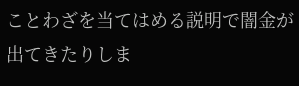ことわざを当てはめる説明で闇金が出てきたりしま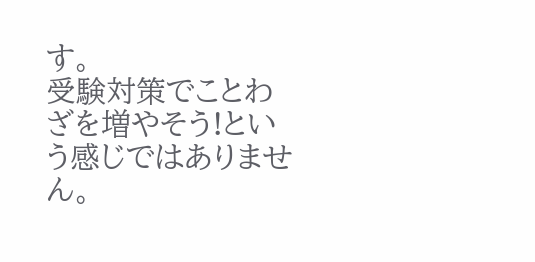す。
受験対策でことわざを増やそう!という感じではありません。